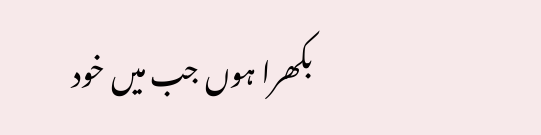بکھرا ہوں جب میں خود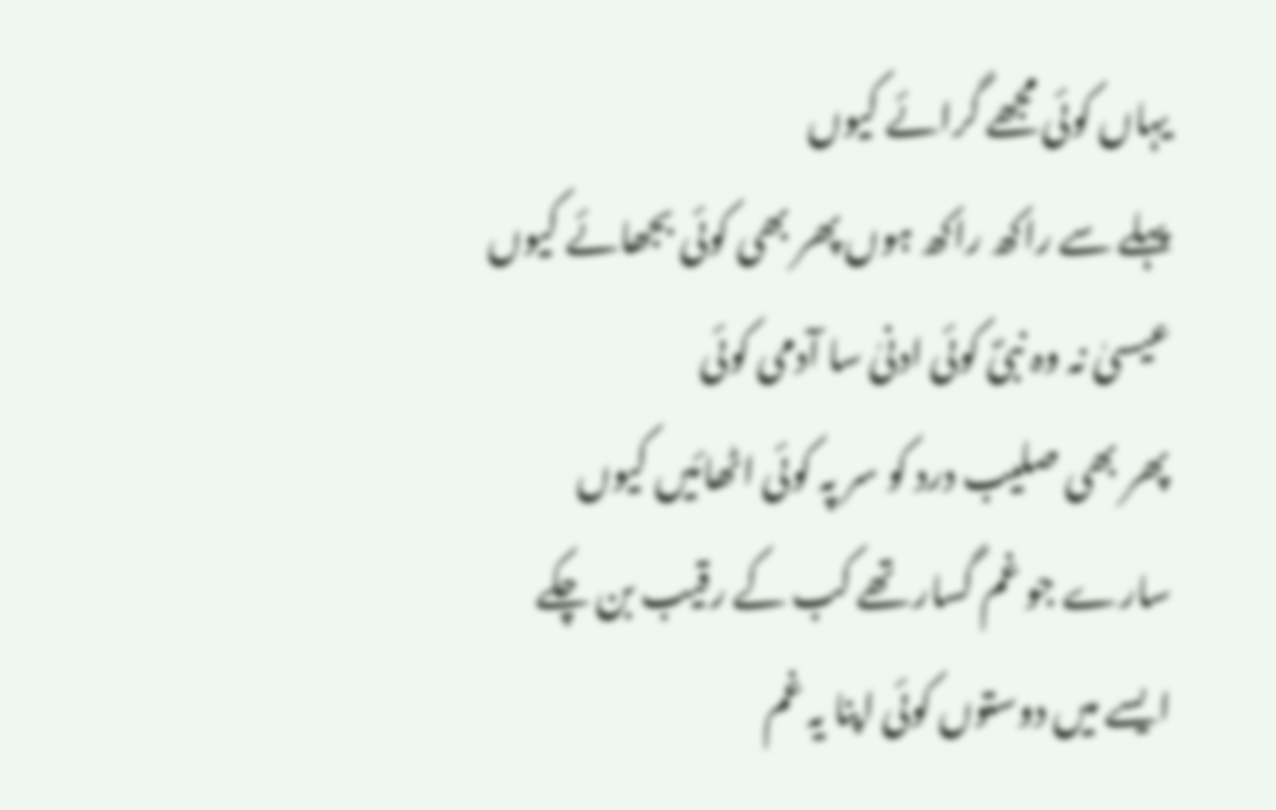یہاں کوئی مجھے گرائے کیوں
پہلے سے راکھ راکھ ہوں پھر بھی کوئی بجھائے کیوں
عیسیٰ نہ وہ نبیؐ کوئی ادنیٰ سا آدمی کوئی
پھر بھی صلیب درد کو سر پہ کوئی اٹھائیں کیوں
سارے جو غم گسار تھے کب کے رقیب بن چکے
ایسے میں دوستوں کوئی اپنا یہ غم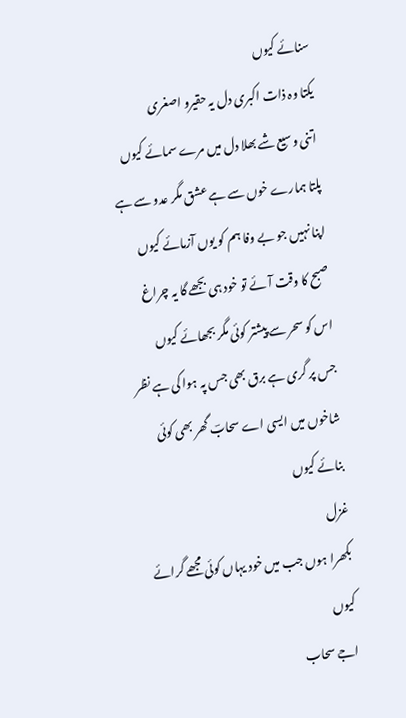سنائے کیوں
یکتا وہ ذات اکبری دل یہ حقیرو اصغری
اتنی وسیع شے بھلا دل میں مرے سمائے کیوں
پلتا ہمارے خوں سے ہے عشق مگر عدو سے ہے
اپنا نہیں جو بے وفا ہم کو یوں آزمائے کیوں
صبح کا وقت آئے تو خود ہی بجھے گا یہ چراغ
اس کو سحر سے پیشتر کوئی مگر بجھائے کیوں
جس پر گری ہے برق بھی جس پہ ہوا کی ہے نظر
شاخوں میں ایسی اے سحابؔ گھر بھی کوئی بنائے کیوں
غزل
بکھرا ہوں جب میں خود یہاں کوئی مجھے گرائے کیوں
اجے سحاب